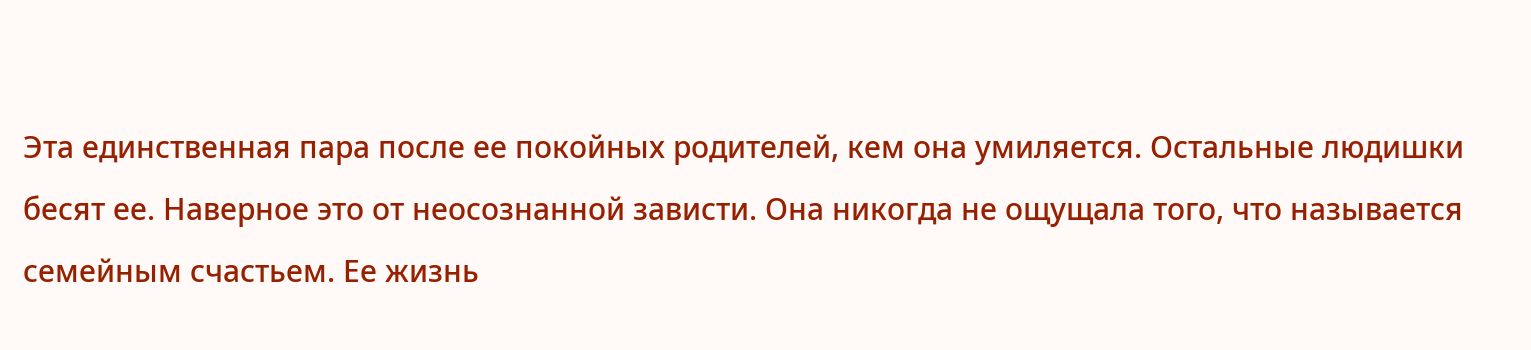Эта единственная пара после ее покойных родителей, кем она умиляется. Остальные людишки бесят ее. Наверное это от неосознанной зависти. Она никогда не ощущала того, что называется семейным счастьем. Ее жизнь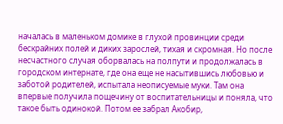началась в маленьком домике в глухой провинции среди бескрайних полей и диких зарослей, тихая и скромная. Но после несчастного случая оборвалась на полпути и продолжалась в городском интернате, где она еще не насытившись любовью и заботой родителей, испытала неописуемые муки. Там она впервые получила пощечину от воспитательницы и поняла, что такое быть одинокой. Потом ее забрал Акобир,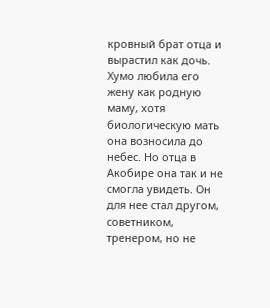кровный брат отца и вырастил как дочь. Хумо любила его жену как родную маму, хотя биологическую мать она возносила до небес. Но отца в Акобире она так и не смогла увидеть. Он для нее стал другом, советником, тренером, но не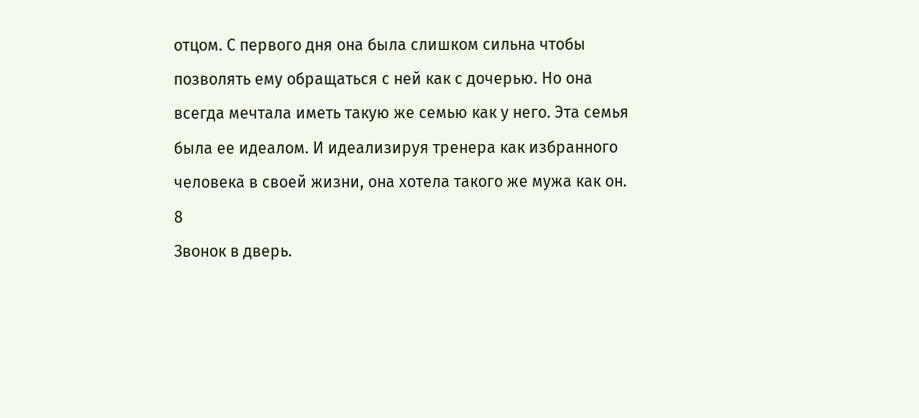отцом. С первого дня она была слишком сильна чтобы позволять ему обращаться с ней как с дочерью. Но она всегда мечтала иметь такую же семью как у него. Эта семья была ее идеалом. И идеализируя тренера как избранного человека в своей жизни, она хотела такого же мужа как он.
8
Звонок в дверь.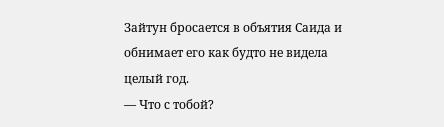Зайтун бросается в объятия Саида и обнимает его как будто не видела целый год.
— Что с тобой?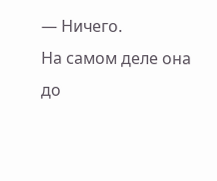— Ничего.
На самом деле она до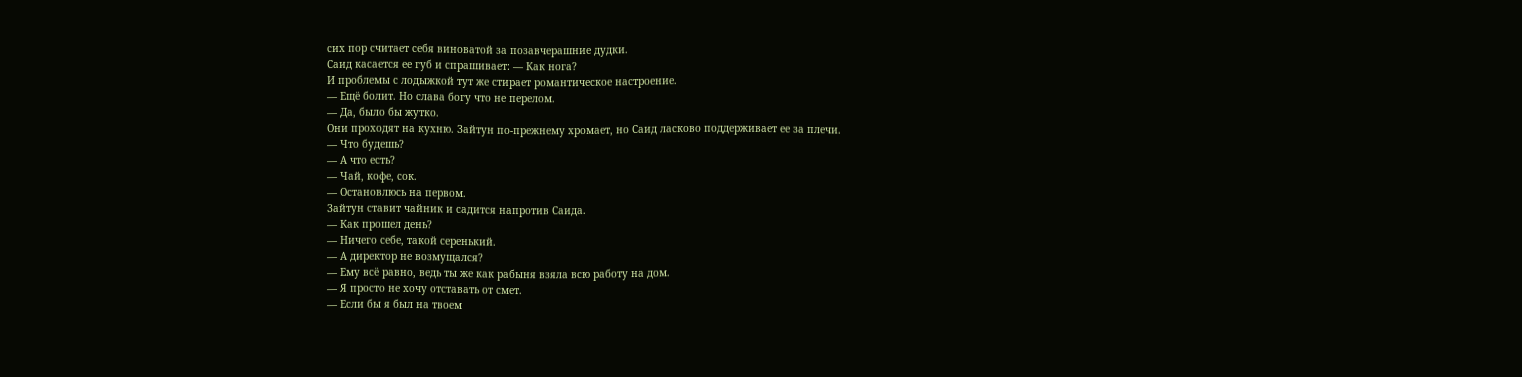сих пор считает себя виноватой за позавчерашние дудки.
Саид касается ее губ и спрашивает: — Как нога?
И проблемы с лодыжкой тут же стирает романтическое настроение.
— Ещё болит. Но слава богу что не перелом.
— Да, было бы жутко.
Они проходят на кухню. Зайтун по-прежнему хромает, но Саид ласково поддерживает ее за плечи.
— Что будешь?
— А что есть?
— Чай, кофе, сок.
— Остановлюсь на первом.
Зайтун ставит чайник и садится напротив Саида.
— Как прошел день?
— Ничего себе, такой серенький.
— А директор не возмущался?
— Ему всё равно, ведь ты же как рабыня взяла всю работу на дом.
— Я просто не хочу отставать от смет.
— Если бы я был на твоем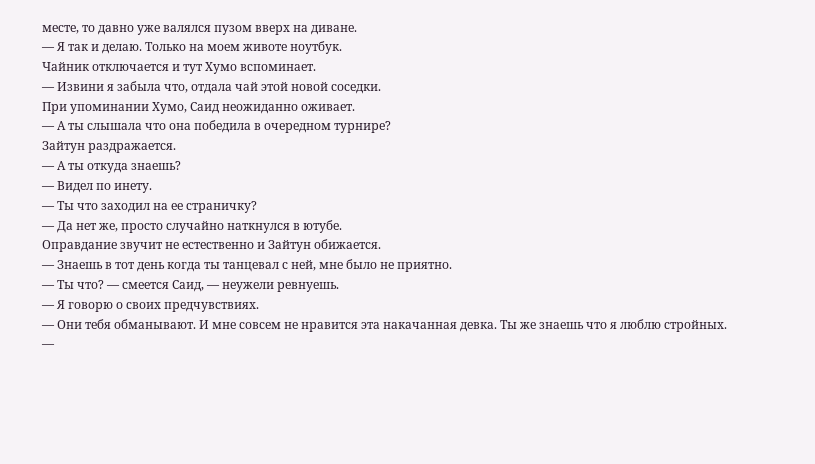месте, то давно уже валялся пузом вверх на диване.
— Я так и делаю. Только на моем животе ноутбук.
Чайник отключается и тут Хумо вспоминает.
— Извини я забыла что, отдала чай этой новой соседки.
При упоминании Хумо, Саид неожиданно оживает.
— А ты слышала что она победила в очередном турнире?
Зайтун раздражается.
— А ты откуда знаешь?
— Видел по инету.
— Ты что заходил на ее страничку?
— Да нет же, просто случайно наткнулся в ютубе.
Оправдание звучит не естественно и Зайтун обижается.
— Знаешь в тот день когда ты танцевал с ней, мне было не приятно.
— Ты что? — смеется Саид, — неужели ревнуешь.
— Я говорю о своих предчувствиях.
— Они тебя обманывают. И мне совсем не нравится эта накачанная девка. Ты же знаешь что я люблю стройных.
—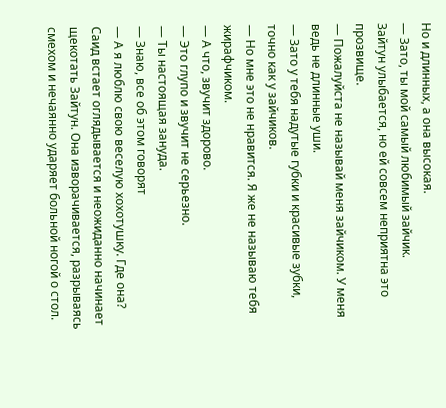Но и длинных, а она высокая.
— Зато, ты мой самый любимый зайчик.
Зайтун улыбается, но ей совсем неприятна это прозвище.
— Пожалуйста не называй меня зайчиком. У меня ведь не длинные уши.
— Зато у тебя надутые губки и красивые зубки, точно как у зайчиков.
— Но мне это не нравится. Я же не называю тебя жирафчиком.
— А что, звучит здорово.
— Это глупо и звучит не серьезно.
— Ты настоящая зануда.
— Знаю, все об этом говорят
— А я люблю свою веселую хохотушку. Где она? Саид встает оглядывается и неожиданно начинает щекотать Зайтун. Она изворачивается, разрываясь смехом и нечаянно ударяет больной ногой о стол.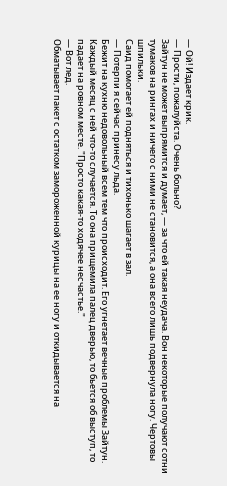— Ой! Издает крик.
— Прости, пожалуйста. Очень больно?
Зайтун не может выпрямится и думает, — за что ей такая неудача. Вон некоторые получают сотни тумаков на рингах и ничего с ними не становится, а она всего лишь подвернула ногу. Чертовы шпильки.
Саид помогает ей подняться и тихонько шагает в зал.
— Потерпи я сейчас принесу льда.
Бежит на кухню недовольный всем тем что происходит. Его угнетает вечные проблемы Зайтун. Каждый месяц с ней что-то случается. То она прищемила палец дверью, то бьется об выступ, то падает на ровном месте. "Просто какая-то ходячее несчастье."
— Вот лед.
Обматывает пакет с остатком замороженной курицы на ее ногу и откидывается на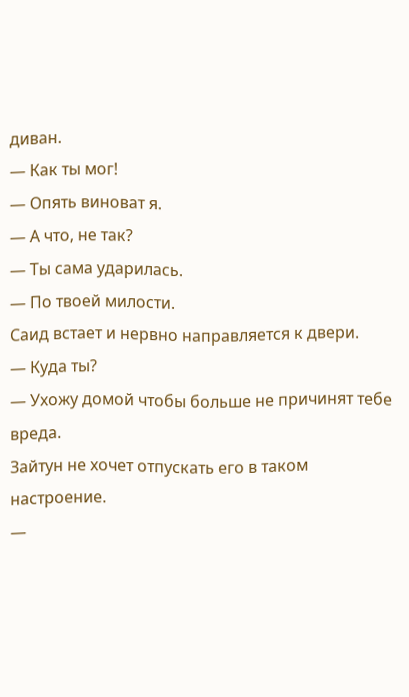диван.
— Как ты мог!
— Опять виноват я.
— А что, не так?
— Ты сама ударилась.
— По твоей милости.
Саид встает и нервно направляется к двери.
— Куда ты?
— Ухожу домой чтобы больше не причинят тебе вреда.
Зайтун не хочет отпускать его в таком настроение.
—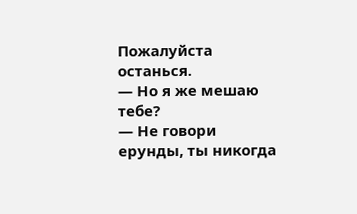Пожалуйста останься.
— Но я же мешаю тебе?
— Не говори ерунды, ты никогда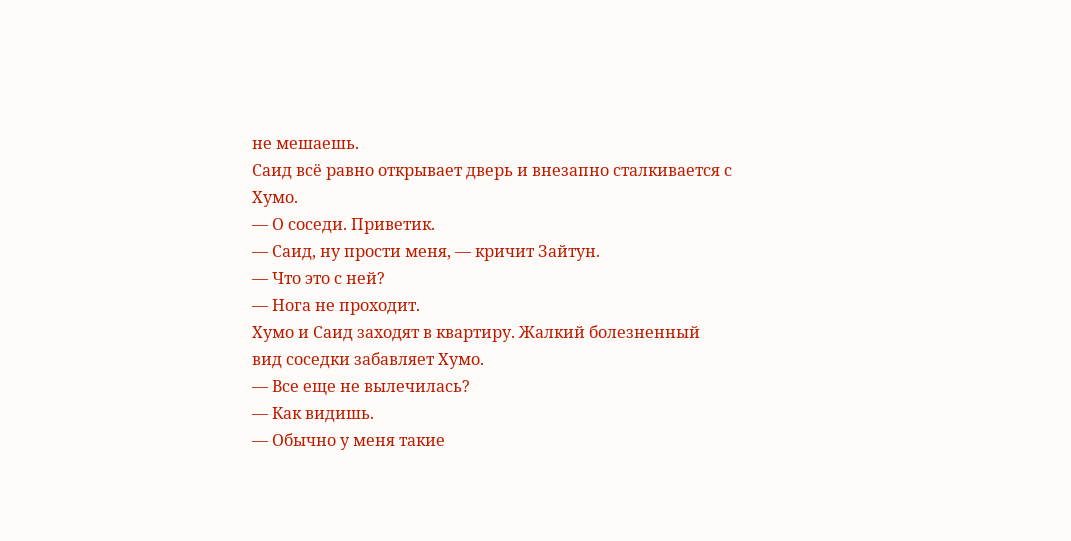не мешаешь.
Саид всё равно открывает дверь и внезапно сталкивается с Хумо.
— О соседи. Приветик.
— Саид, ну прости меня, — кричит Зайтун.
— Что это с ней?
— Нога не проходит.
Хумо и Саид заходят в квартиру. Жалкий болезненный вид соседки забавляет Хумо.
— Все еще не вылечилась?
— Как видишь.
— Обычно у меня такие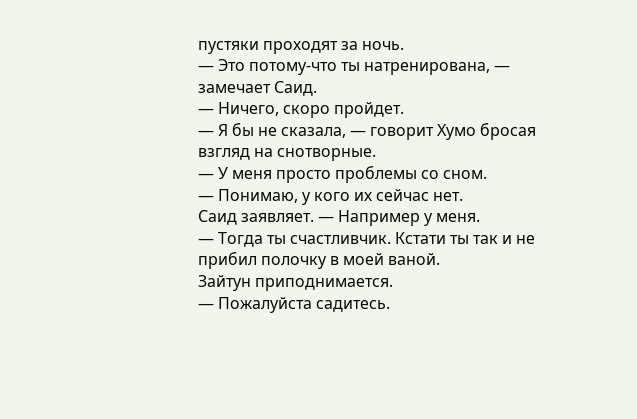пустяки проходят за ночь.
— Это потому-что ты натренирована, — замечает Саид.
— Ничего, скоро пройдет.
— Я бы не сказала, — говорит Хумо бросая взгляд на снотворные.
— У меня просто проблемы со сном.
— Понимаю, у кого их сейчас нет.
Саид заявляет. — Например у меня.
— Тогда ты счастливчик. Кстати ты так и не прибил полочку в моей ваной.
Зайтун приподнимается.
— Пожалуйста садитесь.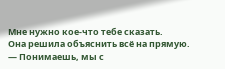Мне нужно кое-что тебе сказать.
Она решила объяснить всё на прямую.
— Понимаешь, мы с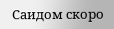Саидом скоро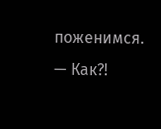поженимся.
— Как?!